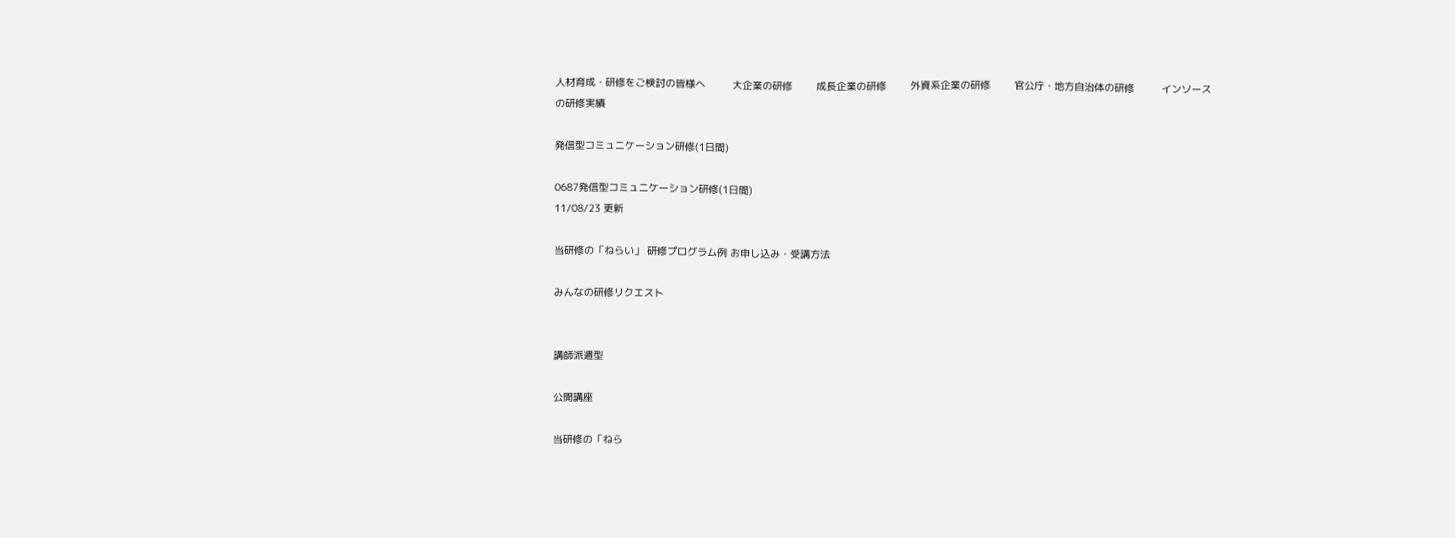人材育成・研修をご検討の皆様へ         大企業の研修        成長企業の研修        外資系企業の研修        官公庁・地方自治体の研修         インソースの研修実績

発信型コミュニケーション研修(1日間)

0687発信型コミュニケーション研修(1日間)
11/08/23 更新

当研修の「ねらい」 研修プログラム例 お申し込み・受講方法

みんなの研修リクエスト


講師派遣型

公開講座

当研修の「ねら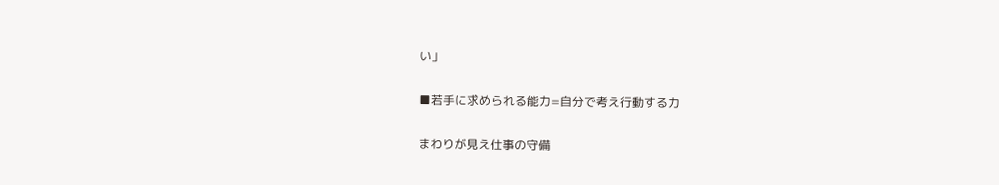い」

■若手に求められる能力=自分で考え行動する力

まわりが見え仕事の守備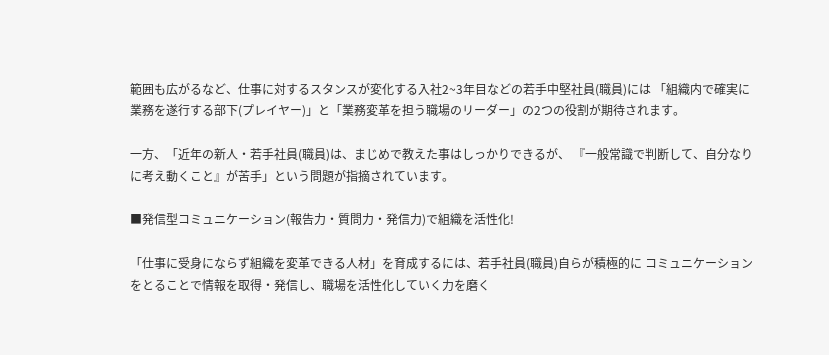範囲も広がるなど、仕事に対するスタンスが変化する入社2~3年目などの若手中堅社員(職員)には 「組織内で確実に業務を遂行する部下(プレイヤー)」と「業務変革を担う職場のリーダー」の2つの役割が期待されます。

一方、「近年の新人・若手社員(職員)は、まじめで教えた事はしっかりできるが、 『一般常識で判断して、自分なりに考え動くこと』が苦手」という問題が指摘されています。

■発信型コミュニケーション(報告力・質問力・発信力)で組織を活性化!

「仕事に受身にならず組織を変革できる人材」を育成するには、若手社員(職員)自らが積極的に コミュニケーションをとることで情報を取得・発信し、職場を活性化していく力を磨く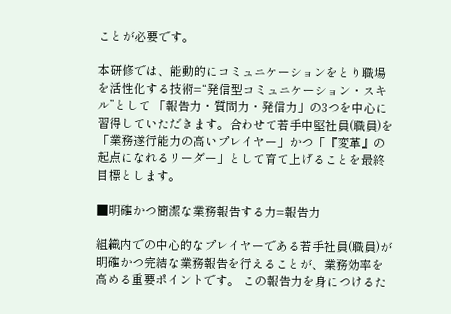ことが必要です。

本研修では、能動的にコミュニケーションをとり職場を活性化する技術=“発信型コミュニケーション・スキル”として 「報告力・質問力・発信力」の3つを中心に習得していただきます。合わせて若手中堅社員(職員)を 「業務遂行能力の高いプレイヤー」かつ「『変革』の起点になれるリーダー」として育て上げることを最終目標とします。

■明確かつ簡潔な業務報告する力=報告力

組織内での中心的なプレイヤーである若手社員(職員)が明確かつ完結な業務報告を行えることが、業務効率を高める重要ポイントです。 この報告力を身につけるた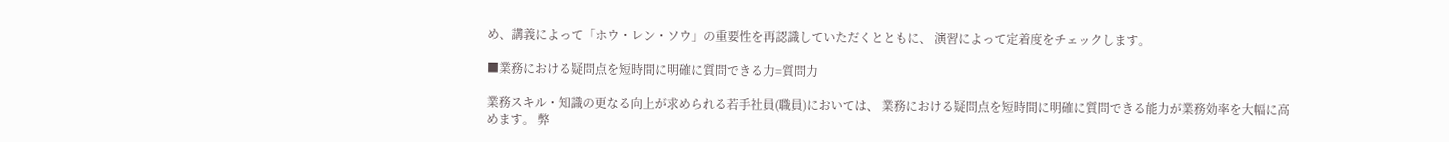め、講義によって「ホウ・レン・ソウ」の重要性を再認識していただくとともに、 演習によって定着度をチェックします。

■業務における疑問点を短時間に明確に質問できる力=質問力

業務スキル・知識の更なる向上が求められる若手社員(職員)においては、 業務における疑問点を短時間に明確に質問できる能力が業務効率を大幅に高めます。 弊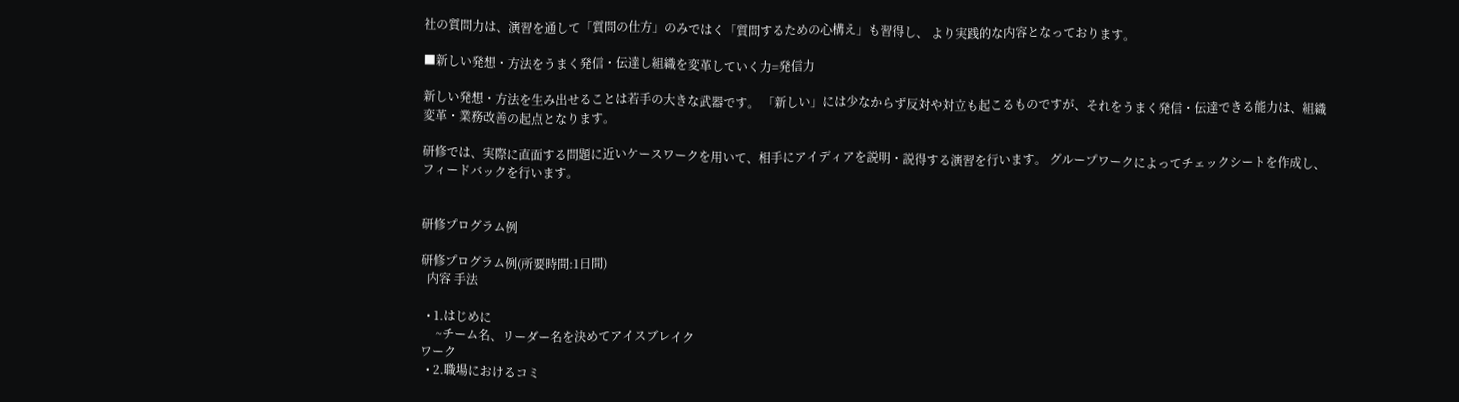社の質問力は、演習を通して「質問の仕方」のみではく「質問するための心構え」も習得し、 より実践的な内容となっております。

■新しい発想・方法をうまく発信・伝達し組織を変革していく力=発信力

新しい発想・方法を生み出せることは若手の大きな武器です。 「新しい」には少なからず反対や対立も起こるものですが、それをうまく発信・伝達できる能力は、組織変革・業務改善の起点となります。

研修では、実際に直面する問題に近いケースワークを用いて、相手にアイディアを説明・説得する演習を行います。 グループワークによってチェックシートを作成し、フィードバックを行います。


研修プログラム例

研修プログラム例(所要時間:1日間)
  内容 手法

  • 1.はじめに
     ~チーム名、リーダー名を決めてアイスブレイク
ワーク
  • 2.職場におけるコミ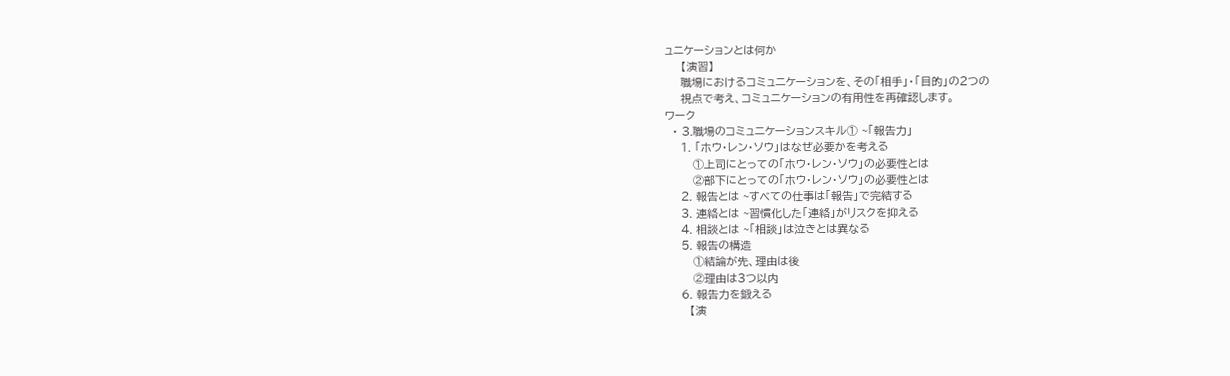ュニケーションとは何か
    【演習】
    職場におけるコミュニケーションを、その「相手」・「目的」の2つの
    視点で考え、コミュニケーションの有用性を再確認します。
ワーク
  • 3.職場のコミュニケーションスキル① ~「報告力」
    1. 「ホウ・レン・ソウ」はなぜ必要かを考える
       ①上司にとっての「ホウ・レン・ソウ」の必要性とは
       ②部下にとっての「ホウ・レン・ソウ」の必要性とは
    2. 報告とは ~すべての仕事は「報告」で完結する
    3. 連絡とは ~習慣化した「連絡」がリスクを抑える
    4. 相談とは ~「相談」は泣きとは異なる
    5. 報告の構造
       ①結論が先、理由は後
       ②理由は3つ以内
    6. 報告力を鍛える
      【演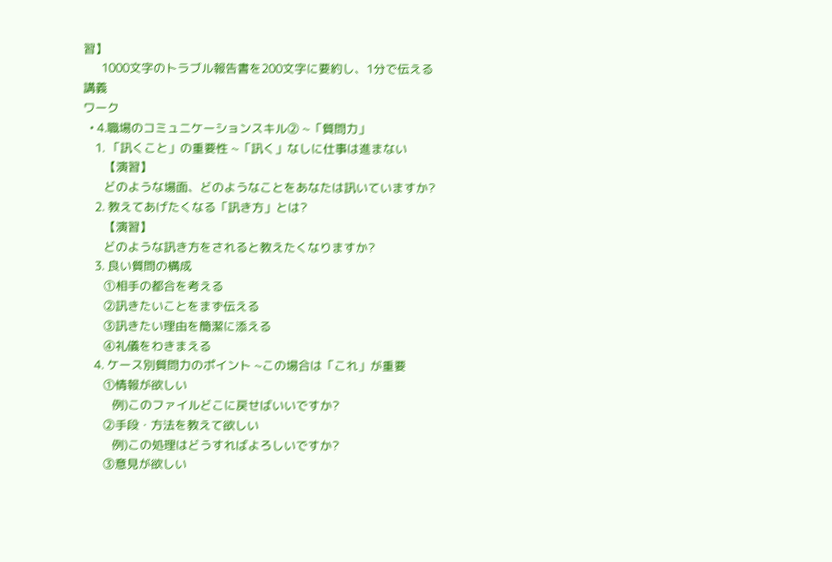習】
      1000文字のトラブル報告書を200文字に要約し、1分で伝える
講義
ワーク
  • 4.職場のコミュニケーションスキル② ~「質問力」
    1. 「訊くこと」の重要性 ~「訊く」なしに仕事は進まない
       【演習】
       どのような場面、どのようなことをあなたは訊いていますか?
    2. 教えてあげたくなる「訊き方」とは?
       【演習】
       どのような訊き方をされると教えたくなりますか?
    3. 良い質問の構成
       ①相手の都合を考える
       ②訊きたいことをまず伝える
       ③訊きたい理由を簡潔に添える
       ④礼儀をわきまえる
    4. ケース別質問力のポイント ~この場合は「これ」が重要
       ①情報が欲しい
          例)このファイルどこに戻せばいいですか?
       ②手段・方法を教えて欲しい
          例)この処理はどうすればよろしいですか?
       ③意見が欲しい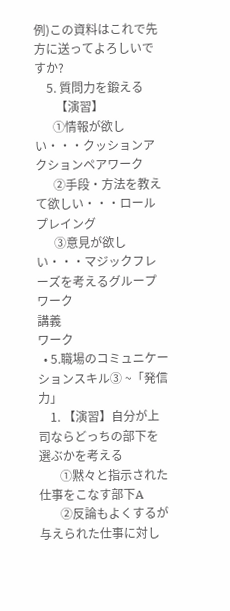例)この資料はこれで先方に送ってよろしいですか?
    5. 質問力を鍛える
       【演習】
      ①情報が欲しい・・・クッションアクションペアワーク
      ②手段・方法を教えて欲しい・・・ロールプレイング
      ③意見が欲しい・・・マジックフレーズを考えるグループワーク
講義
ワーク
  • 5.職場のコミュニケーションスキル③ ~「発信力」
    1. 【演習】自分が上司ならどっちの部下を選ぶかを考える
       ①黙々と指示された仕事をこなす部下A
       ②反論もよくするが与えられた仕事に対し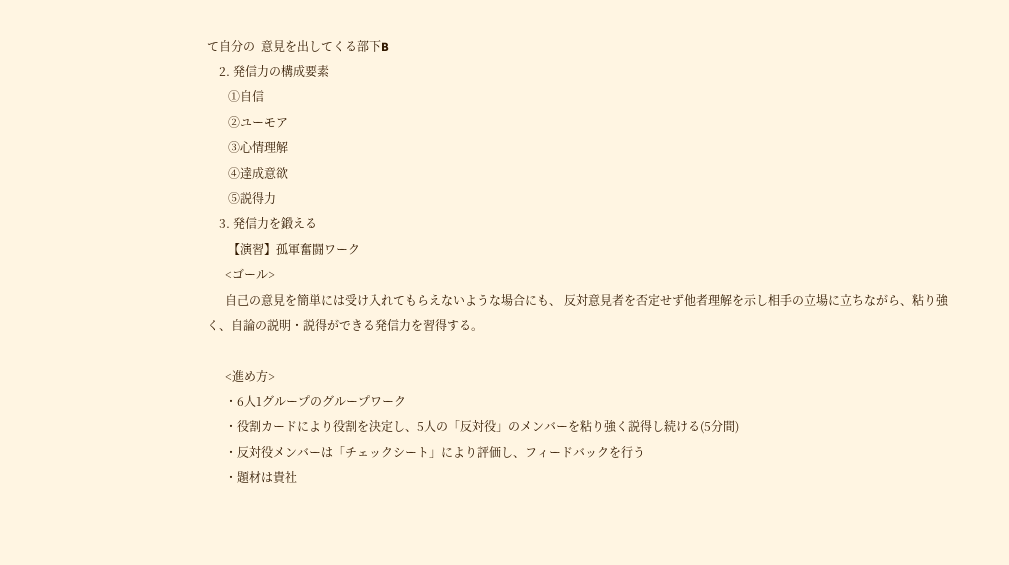て自分の  意見を出してくる部下B
    2. 発信力の構成要素
       ①自信
       ②ユーモア
       ③心情理解
       ④達成意欲
       ⑤説得力
    3. 発信力を鍛える
       【演習】孤軍奮闘ワーク
      <ゴール>
      自己の意見を簡単には受け入れてもらえないような場合にも、 反対意見者を否定せず他者理解を示し相手の立場に立ちながら、粘り強く、自論の説明・説得ができる発信力を習得する。

      <進め方>
      ・6人1グループのグループワーク
      ・役割カードにより役割を決定し、5人の「反対役」のメンバーを粘り強く説得し続ける(5分間)
      ・反対役メンバーは「チェックシート」により評価し、フィードバックを行う
      ・題材は貴社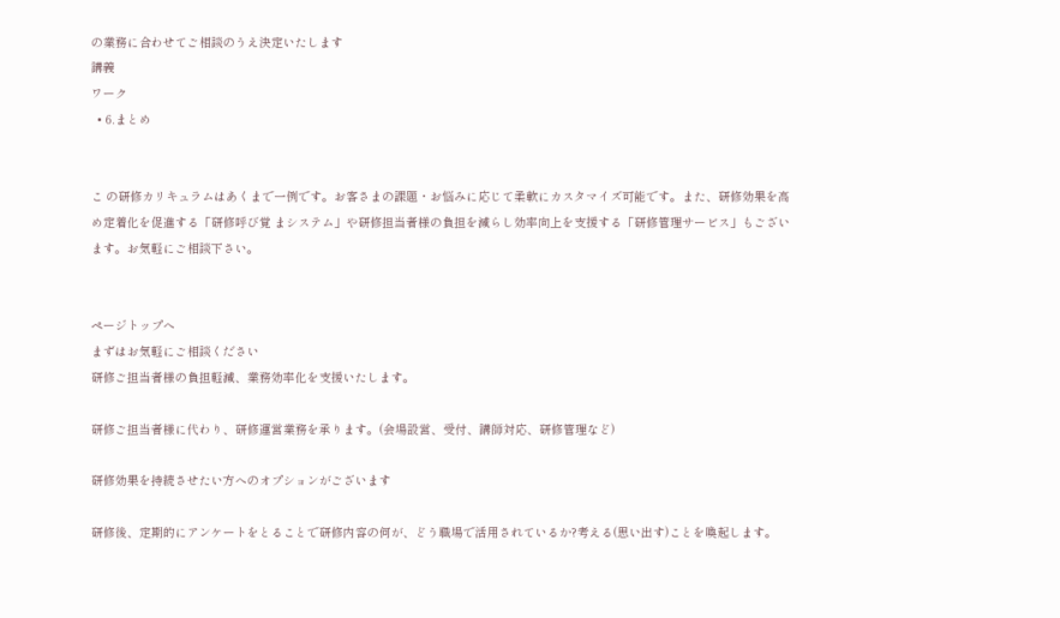の業務に合わせてご相談のうえ決定いたします
講義
ワーク
  • 6.まとめ


こ の研修カリキュラムはあくまで一例です。お客さまの課題・お悩みに応じて柔軟にカスタマイズ可能です。また、研修効果を高め定着化を促進する「研修呼び覚 まシステム」や研修担当者様の負担を減らし効率向上を支援する「研修管理サービス」もございます。お気軽にご相談下さい。


ページトップへ
まずはお気軽にご相談ください
研修ご担当者様の負担軽減、業務効率化を支援いたします。

研修ご担当者様に代わり、研修運営業務を承ります。(会場設営、受付、講師対応、研修管理など)

研修効果を持続させたい方へのオプションがございます

研修後、定期的にアンケートをとることで研修内容の何が、どう職場で活用されているか?考える(思い出す)ことを喚起します。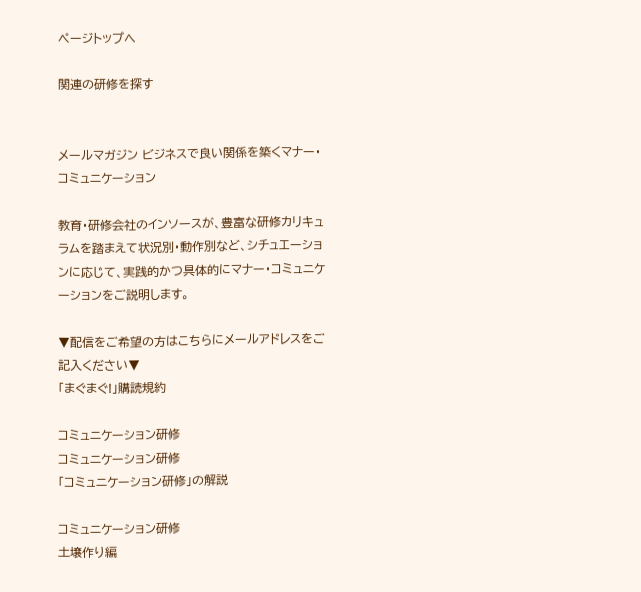ページトップへ

関連の研修を探す


メールマガジン ビジネスで良い関係を築くマナー・コミュニケーション

教育・研修会社のインソースが、豊富な研修カリキュラムを踏まえて状況別・動作別など、シチュエーションに応じて、実践的かつ具体的にマナー・コミュニケーションをご説明します。

▼配信をご希望の方はこちらにメールアドレスをご記入ください▼
「まぐまぐ!」購読規約

コミュニケーション研修
コミュニケーション研修
「コミュニケーション研修」の解説

コミュニケーション研修
土壌作り編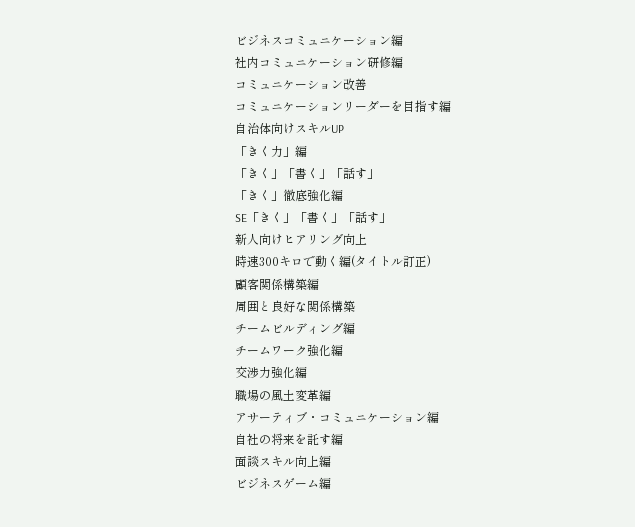ビジネスコミュニケーション編
社内コミュニケーション研修編
コミュニケーション改善
コミュニケーションリーダーを目指す編
自治体向けスキルUP
「きく力」編
「きく」「書く」「話す」
「きく」徹底強化編
SE「きく」「書く」「話す」
新人向けヒアリング向上
時速300キロで動く編(タイトル訂正)
顧客関係構築編
周囲と良好な関係構築
チームビルディング編
チームワーク強化編
交渉力強化編
職場の風土変革編
アサーティブ・コミュニケーション編
自社の将来を託す編
面談スキル向上編
ビジネスゲーム編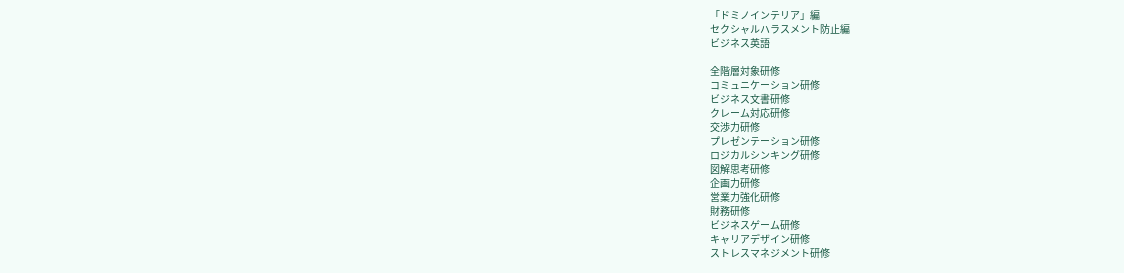「ドミノインテリア」編
セクシャルハラスメント防止編
ビジネス英語

全階層対象研修
コミュニケーション研修
ビジネス文書研修
クレーム対応研修
交渉力研修
プレゼンテーション研修
ロジカルシンキング研修
図解思考研修
企画力研修
営業力強化研修
財務研修
ビジネスゲーム研修
キャリアデザイン研修
ストレスマネジメント研修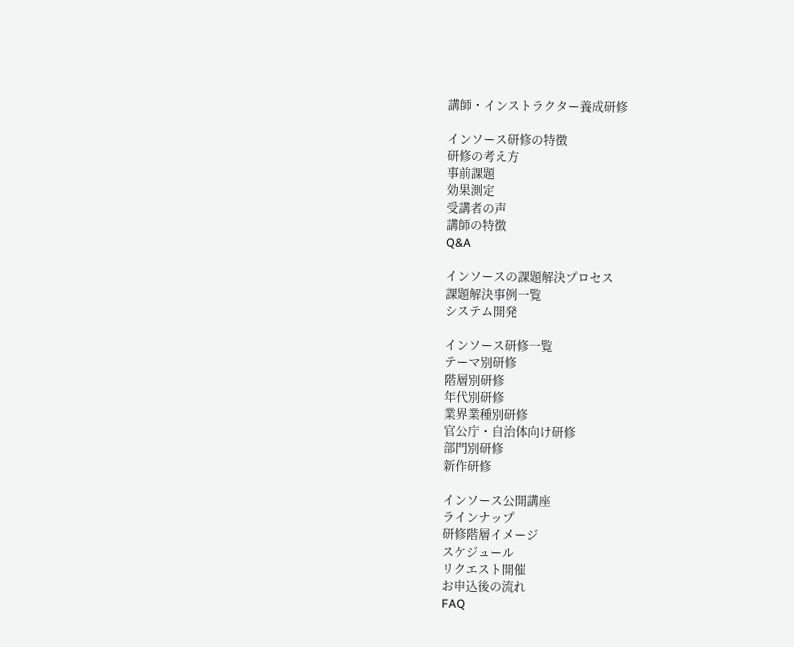講師・インストラクター養成研修

インソース研修の特徴
研修の考え方
事前課題
効果測定
受講者の声
講師の特徴
Q&A

インソースの課題解決プロセス
課題解決事例一覧
システム開発

インソース研修一覧
テーマ別研修
階層別研修
年代別研修
業界業種別研修
官公庁・自治体向け研修
部門別研修
新作研修

インソース公開講座
ラインナップ
研修階層イメージ
スケジュール
リクエスト開催
お申込後の流れ
FAQ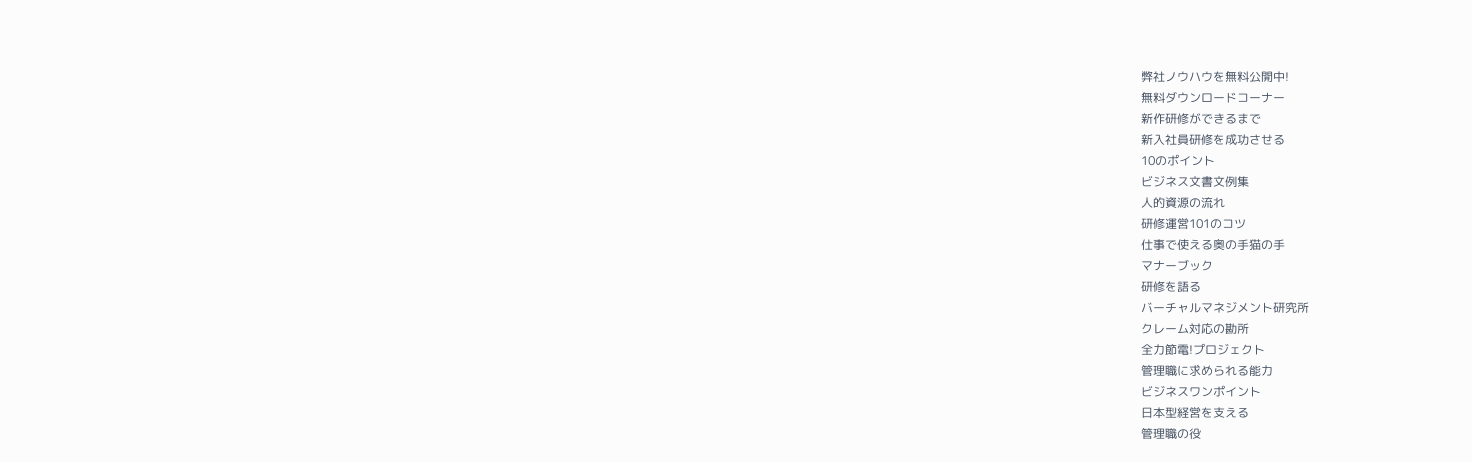弊社ノウハウを無料公開中!
無料ダウンロードコーナー
新作研修ができるまで
新入社員研修を成功させる
10のポイント
ビジネス文書文例集
人的資源の流れ
研修運営101のコツ
仕事で使える奥の手猫の手
マナーブック
研修を語る
バーチャルマネジメント研究所
クレーム対応の勘所
全力節電!プロジェクト
管理職に求められる能力
ビジネスワンポイント
日本型経営を支える
管理職の役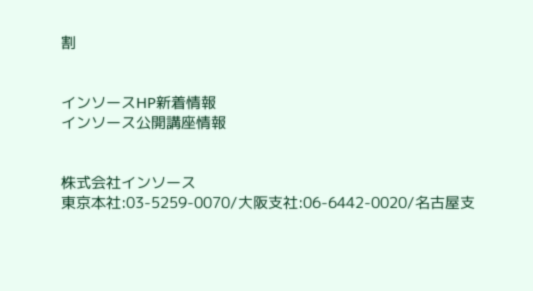割


インソースHP新着情報
インソース公開講座情報


株式会社インソース
東京本社:03-5259-0070/大阪支社:06-6442-0020/名古屋支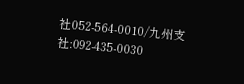社052-564-0010/九州支社:092-435-0030